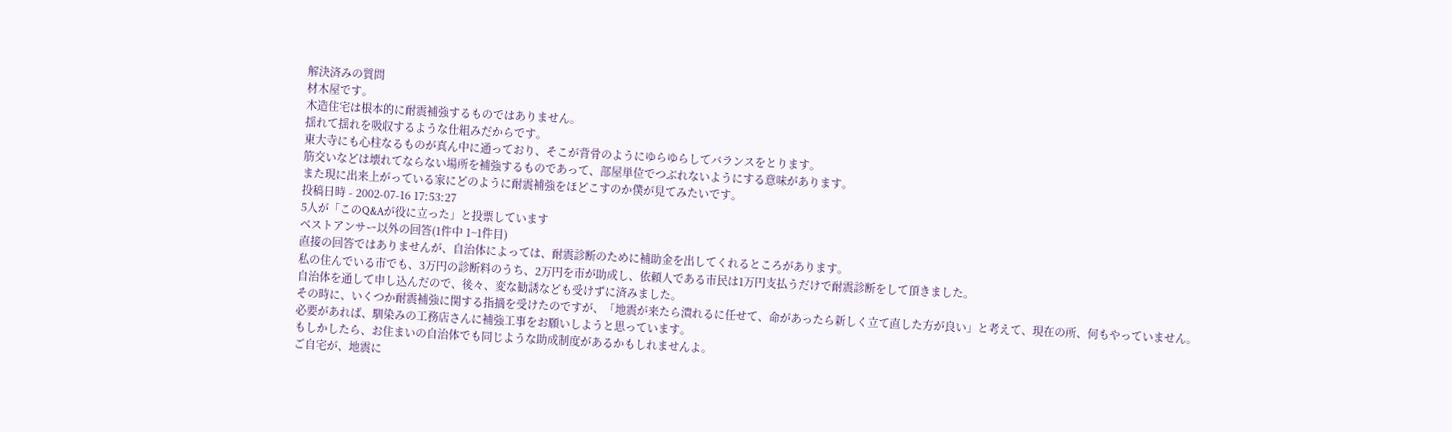解決済みの質問
材木屋です。
木造住宅は根本的に耐震補強するものではありません。
揺れて揺れを吸収するような仕組みだからです。
東大寺にも心柱なるものが真ん中に通っており、そこが背骨のようにゆらゆらしてバランスをとります。
筋交いなどは壊れてならない場所を補強するものであって、部屋単位でつぶれないようにする意味があります。
また現に出来上がっている家にどのように耐震補強をほどこすのか僕が見てみたいです。
投稿日時 - 2002-07-16 17:53:27
5人が「このQ&Aが役に立った」と投票しています
ベストアンサー以外の回答(1件中 1~1件目)
直接の回答ではありませんが、自治体によっては、耐震診断のために補助金を出してくれるところがあります。
私の住んでいる市でも、3万円の診断料のうち、2万円を市が助成し、依頼人である市民は1万円支払うだけで耐震診断をして頂きました。
自治体を通して申し込んだので、後々、変な勧誘なども受けずに済みました。
その時に、いくつか耐震補強に関する指摘を受けたのですが、「地震が来たら潰れるに任せて、命があったら新しく立て直した方が良い」と考えて、現在の所、何もやっていません。
必要があれば、馴染みの工務店さんに補強工事をお願いしようと思っています。
もしかしたら、お住まいの自治体でも同じような助成制度があるかもしれませんよ。
ご自宅が、地震に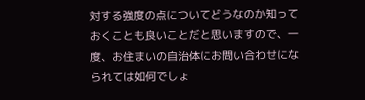対する強度の点についてどうなのか知っておくことも良いことだと思いますので、一度、お住まいの自治体にお問い合わせになられては如何でしょ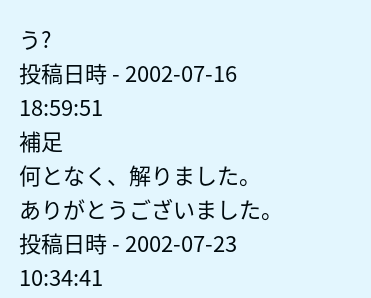う?
投稿日時 - 2002-07-16 18:59:51
補足
何となく、解りました。
ありがとうございました。
投稿日時 - 2002-07-23 10:34:41